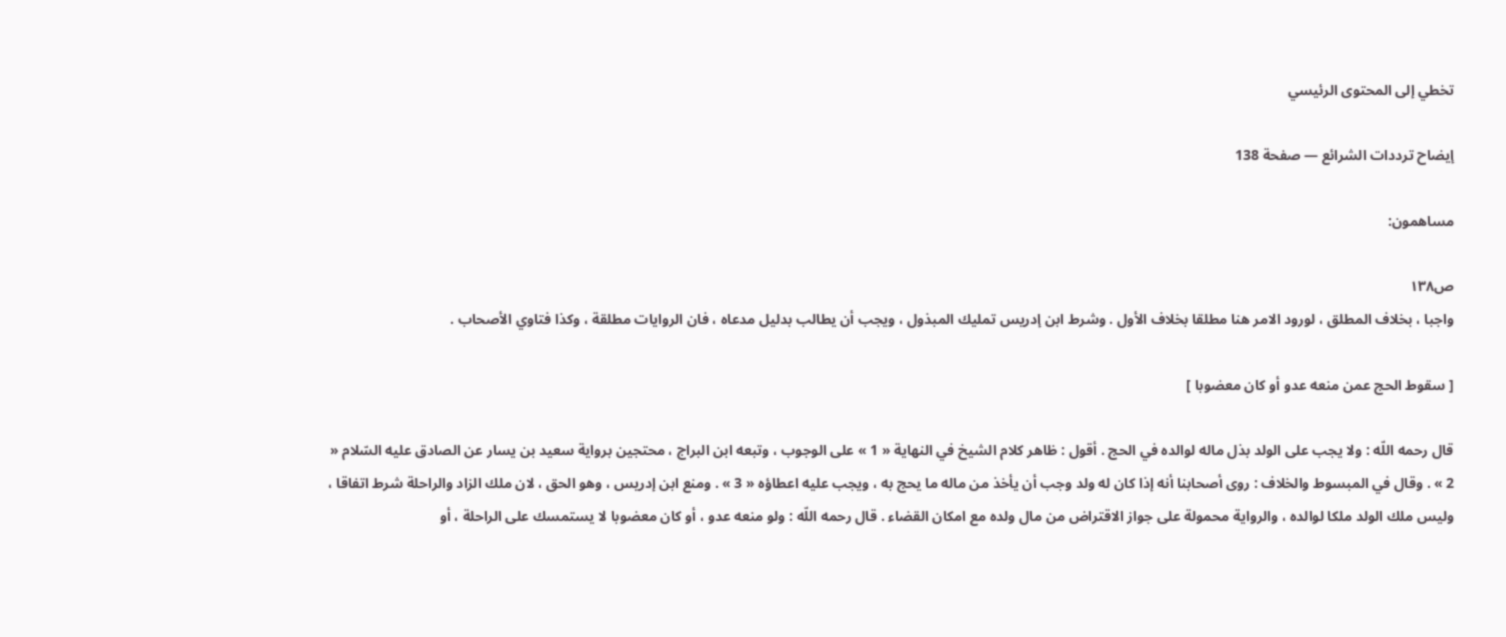تخطي إلى المحتوى الرئيسي

إيضاح ترددات الشرائع — صفحة 138

مساهمون:

ص١٣٨
واجبا ، بخلاف المطلق ، لورود الامر هنا مطلقا بخلاف الأول . وشرط ابن إدريس تمليك المبذول ، ويجب أن يطالب بدليل مدعاه ، فان الروايات مطلقة ، وكذا فتاوي الأصحاب .

[ سقوط الحج عمن منعه عدو أو كان معضوبا ]

قال رحمه اللّه : ولا يجب على الولد بذل ماله لوالده في الحج . أقول : ظاهر كلام الشيخ في النهاية « 1 » على الوجوب ، وتبعه ابن البراج ، محتجين برواية سعيد بن يسار عن الصادق عليه السّلام « 2 » . وقال في المبسوط والخلاف : روى أصحابنا أنه إذا كان له ولد وجب أن يأخذ من ماله ما يحج به ، ويجب عليه اعطاؤه « 3 » . ومنع ابن إدريس ، وهو الحق ، لان ملك الزاد والراحلة شرط اتفاقا ، وليس ملك الولد ملكا لوالده ، والرواية محمولة على جواز الاقتراض من مال ولده مع امكان القضاء . قال رحمه اللّه : ولو منعه عدو ، أو كان معضوبا لا يستمسك على الراحلة ، أو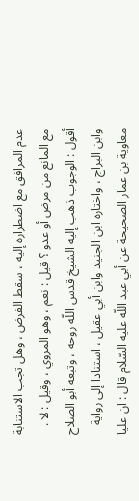عدم المرافق مع اضطراره إليه ، سقط الفرض ، وهل تجب الاستنابة مع المانع من مرض أو عدو ؟ قيل : نعم ، وهو المروي ، وقيل : لا . أقول : الوجوب ذهب إليه الشيخ قدس اللّه روحه ، وتبعه أبو الصلاح وابن البراج ، واختاره ابن الجنيد وابن أبي عقيل ، استنادا إلى رواية معاوية بن عمار الصحيحة عن أبي عبد اللّه عليه السّلام قال : ان عليا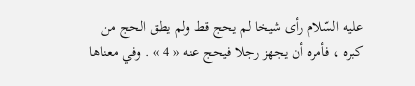عليه السّلام رأى شيخا لم يحج قط ولم يطق الحج من كبره ، فأمره أن يجهز رجلا فيحج عنه « 4 » . وفي معناها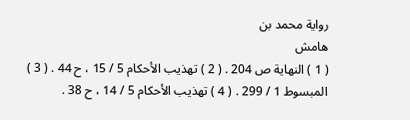رواية محمد بن
هامش
( 1 ) النهاية ص 204 . ( 2 ) تهذيب الأحكام 5 / 15 ، ح 44 . ( 3 ) المبسوط 1 / 299 . ( 4 ) تهذيب الأحكام 5 / 14 ، ح 38 .